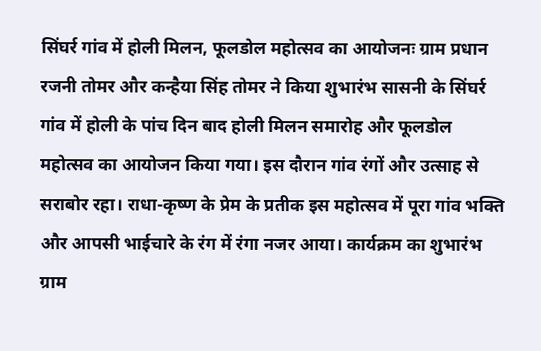सिंघर्र गांव में होली मिलन, फूलडोल महोत्सव का आयोजनः ग्राम प्रधान रजनी तोमर और कन्हैया सिंह तोमर ने किया शुभारंभ सासनी के सिंघर्र गांव में होली के पांच दिन बाद होली मिलन समारोह और फूलडोल महोत्सव का आयोजन किया गया। इस दौरान गांव रंगों और उत्साह से सराबोर रहा। राधा-कृष्ण के प्रेम के प्रतीक इस महोत्सव में पूरा गांव भक्ति और आपसी भाईचारे के रंग में रंगा नजर आया। कार्यक्रम का शुभारंभ ग्राम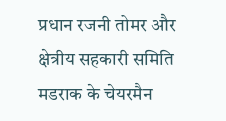प्रधान रजनी तोमर और क्षेत्रीय सहकारी समिति मडराक के चेयरमैन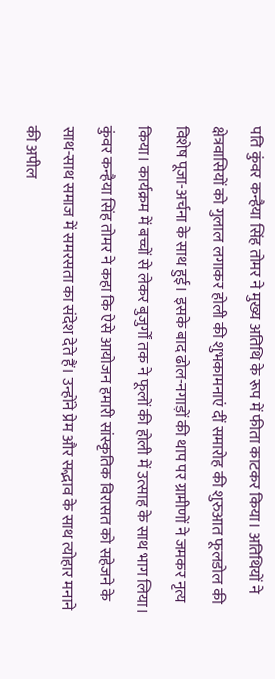पति कुंवर कन्हैया सिंह तोमर ने मुख्य अतिथि के रूप में फीता काटकर किया। अतिथियों ने क्षेत्रवासियों को गुलाल लगाकर होली की शुभकामनाएं दीं समारोह की शुरुआत फूलडोल की विशेष पूजा-अर्चना के साथ हुई। इसके बाद ढोल-नगाड़ों की थाप पर ग्रामीणों ने जमकर नृत्य किया। कार्यक्रम में बच्चों से लेकर बुजुर्गों तक ने फूलों की होली में उत्साह के साथ भाग लिया। कुंवर कन्हैया सिंह तोमर ने कहा कि ऐसे आयोजन हमारी सांस्कृतिक विरासत को सहेजने के साथ-साथ समाज में समरसता का संदेश देते हैं। उन्होंने प्रेम और सद्भाव के साथ त्योहार मनाने की अपील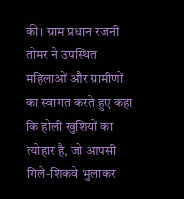की। ग्राम प्रधान रजनी तोमर ने उपस्थित महिलाओं और ग्रामीणों का स्वागत करते हुए कहा कि होली खुशियों का त्योहार है, जो आपसी गिले-शिकवे भुलाकर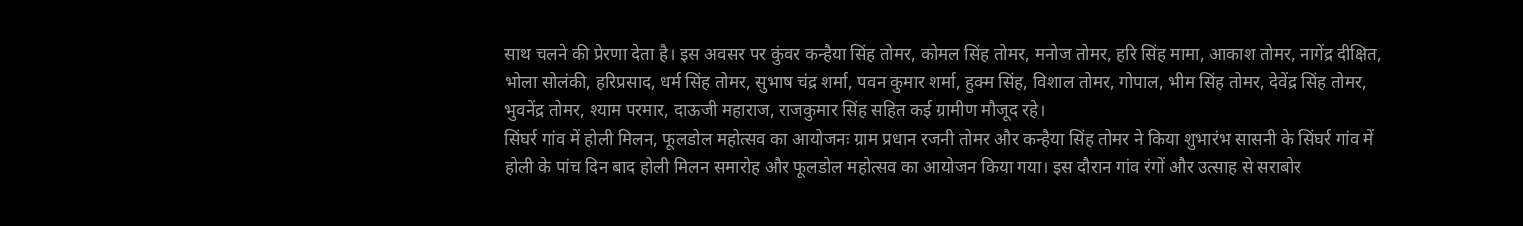साथ चलने की प्रेरणा देता है। इस अवसर पर कुंवर कन्हैया सिंह तोमर, कोमल सिंह तोमर, मनोज तोमर, हरि सिंह मामा, आकाश तोमर, नागेंद्र दीक्षित, भोला सोलंकी, हरिप्रसाद, धर्म सिंह तोमर, सुभाष चंद्र शर्मा, पवन कुमार शर्मा, हुक्म सिंह, विशाल तोमर, गोपाल, भीम सिंह तोमर, देवेंद्र सिंह तोमर, भुवनेंद्र तोमर, श्याम परमार, दाऊजी महाराज, राजकुमार सिंह सहित कई ग्रामीण मौजूद रहे।
सिंघर्र गांव में होली मिलन, फूलडोल महोत्सव का आयोजनः ग्राम प्रधान रजनी तोमर और कन्हैया सिंह तोमर ने किया शुभारंभ सासनी के सिंघर्र गांव में होली के पांच दिन बाद होली मिलन समारोह और फूलडोल महोत्सव का आयोजन किया गया। इस दौरान गांव रंगों और उत्साह से सराबोर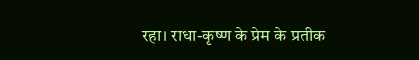रहा। राधा-कृष्ण के प्रेम के प्रतीक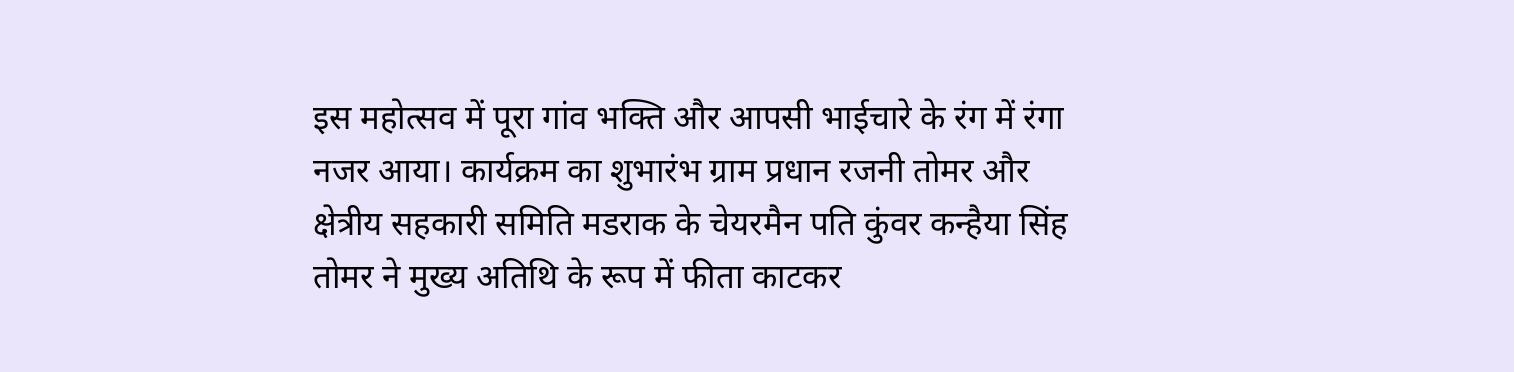इस महोत्सव में पूरा गांव भक्ति और आपसी भाईचारे के रंग में रंगा
नजर आया। कार्यक्रम का शुभारंभ ग्राम प्रधान रजनी तोमर और क्षेत्रीय सहकारी समिति मडराक के चेयरमैन पति कुंवर कन्हैया सिंह तोमर ने मुख्य अतिथि के रूप में फीता काटकर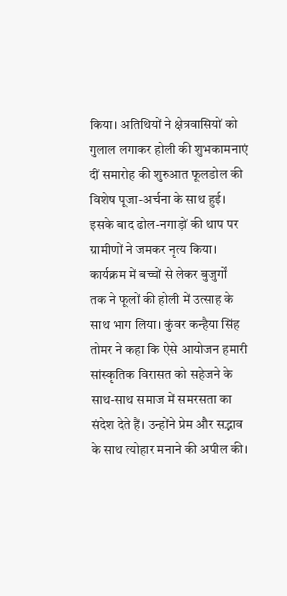किया। अतिथियों ने क्षेत्रवासियों को गुलाल लगाकर होली की शुभकामनाएं दीं समारोह की शुरुआत फूलडोल की विशेष पूजा-अर्चना के साथ हुई। इसके बाद ढोल-नगाड़ों की थाप पर ग्रामीणों ने जमकर नृत्य किया। कार्यक्रम में बच्चों से लेकर बुजुर्गों
तक ने फूलों की होली में उत्साह के साथ भाग लिया। कुंवर कन्हैया सिंह तोमर ने कहा कि ऐसे आयोजन हमारी सांस्कृतिक विरासत को सहेजने के साथ-साथ समाज में समरसता का संदेश देते हैं। उन्होंने प्रेम और सद्भाव के साथ त्योहार मनाने की अपील की।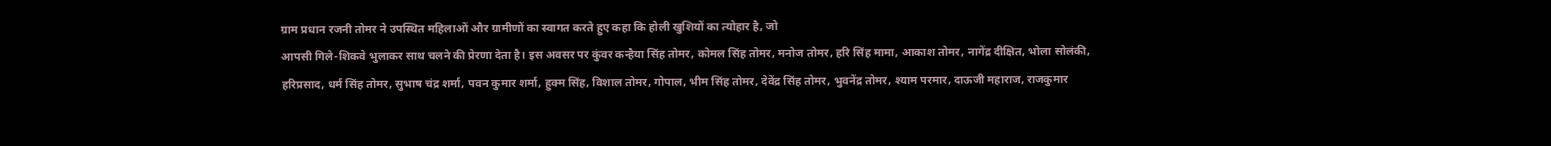ग्राम प्रधान रजनी तोमर ने उपस्थित महिलाओं और ग्रामीणों का स्वागत करते हुए कहा कि होली खुशियों का त्योहार है, जो
आपसी गिले-शिकवे भुलाकर साथ चलने की प्रेरणा देता है। इस अवसर पर कुंवर कन्हैया सिंह तोमर, कोमल सिंह तोमर, मनोज तोमर, हरि सिंह मामा, आकाश तोमर, नागेंद्र दीक्षित, भोला सोलंकी, हरिप्रसाद, धर्म सिंह तोमर, सुभाष चंद्र शर्मा, पवन कुमार शर्मा, हुक्म सिंह, विशाल तोमर, गोपाल, भीम सिंह तोमर, देवेंद्र सिंह तोमर, भुवनेंद्र तोमर, श्याम परमार, दाऊजी महाराज, राजकुमार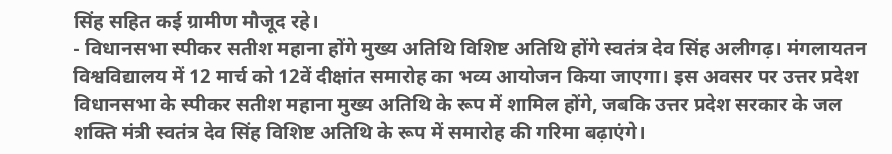सिंह सहित कई ग्रामीण मौजूद रहे।
- विधानसभा स्पीकर सतीश महाना होंगे मुख्य अतिथि विशिष्ट अतिथि होंगे स्वतंत्र देव सिंह अलीगढ़। मंगलायतन विश्वविद्यालय में 12 मार्च को 12वें दीक्षांत समारोह का भव्य आयोजन किया जाएगा। इस अवसर पर उत्तर प्रदेश विधानसभा के स्पीकर सतीश महाना मुख्य अतिथि के रूप में शामिल होंगे, जबकि उत्तर प्रदेश सरकार के जल शक्ति मंत्री स्वतंत्र देव सिंह विशिष्ट अतिथि के रूप में समारोह की गरिमा बढ़ाएंगे।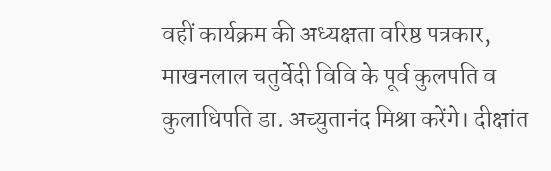वहीं कार्यक्रम की अध्यक्षता वरिष्ठ पत्रकार, माखनलाल चतुर्वेदी विवि के पूर्व कुलपति व कुलाधिपति डा. अच्युतानंद मिश्रा करेंगे। दीक्षांत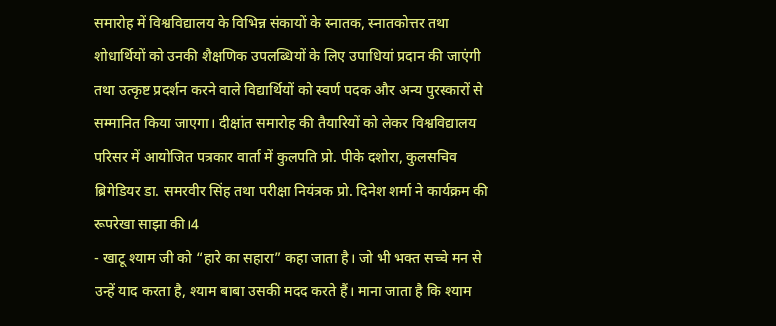समारोह में विश्वविद्यालय के विभिन्न संकायों के स्नातक, स्नातकोत्तर तथा शोधार्थियों को उनकी शैक्षणिक उपलब्धियों के लिए उपाधियां प्रदान की जाएंगी तथा उत्कृष्ट प्रदर्शन करने वाले विद्यार्थियों को स्वर्ण पदक और अन्य पुरस्कारों से सम्मानित किया जाएगा। दीक्षांत समारोह की तैयारियों को लेकर विश्वविद्यालय परिसर में आयोजित पत्रकार वार्ता में कुलपति प्रो. पीके दशोरा, कुलसचिव ब्रिगेडियर डा. समरवीर सिंह तथा परीक्षा नियंत्रक प्रो. दिनेश शर्मा ने कार्यक्रम की रूपरेखा साझा की।4
- खाटू श्याम जी को “हारे का सहारा” कहा जाता है। जो भी भक्त सच्चे मन से उन्हें याद करता है, श्याम बाबा उसकी मदद करते हैं। माना जाता है कि श्याम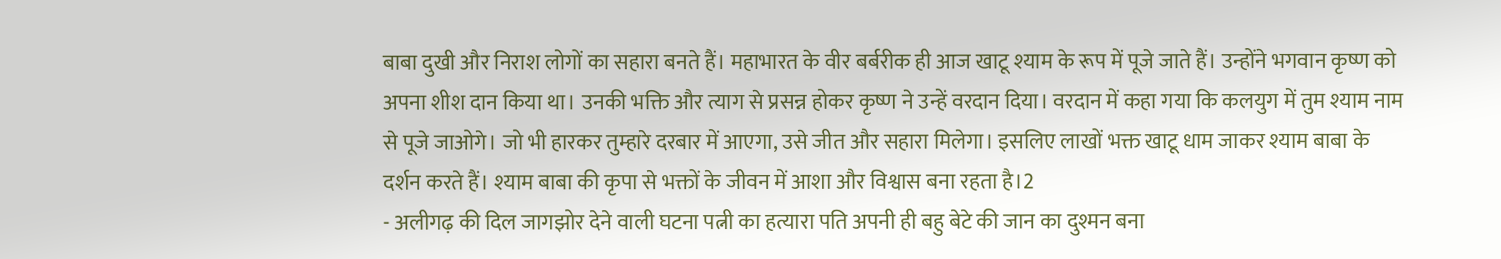बाबा दुखी और निराश लोगों का सहारा बनते हैं। महाभारत के वीर बर्बरीक ही आज खाटू श्याम के रूप में पूजे जाते हैं। उन्होंने भगवान कृष्ण को अपना शीश दान किया था। उनकी भक्ति और त्याग से प्रसन्न होकर कृष्ण ने उन्हें वरदान दिया। वरदान में कहा गया कि कलयुग में तुम श्याम नाम से पूजे जाओगे। जो भी हारकर तुम्हारे दरबार में आएगा, उसे जीत और सहारा मिलेगा। इसलिए लाखों भक्त खाटू धाम जाकर श्याम बाबा के दर्शन करते हैं। श्याम बाबा की कृपा से भक्तों के जीवन में आशा और विश्वास बना रहता है।2
- अलीगढ़ की दिल जागझोर देने वाली घटना पत्नी का हत्यारा पति अपनी ही बहु बेटे की जान का दुश्मन बना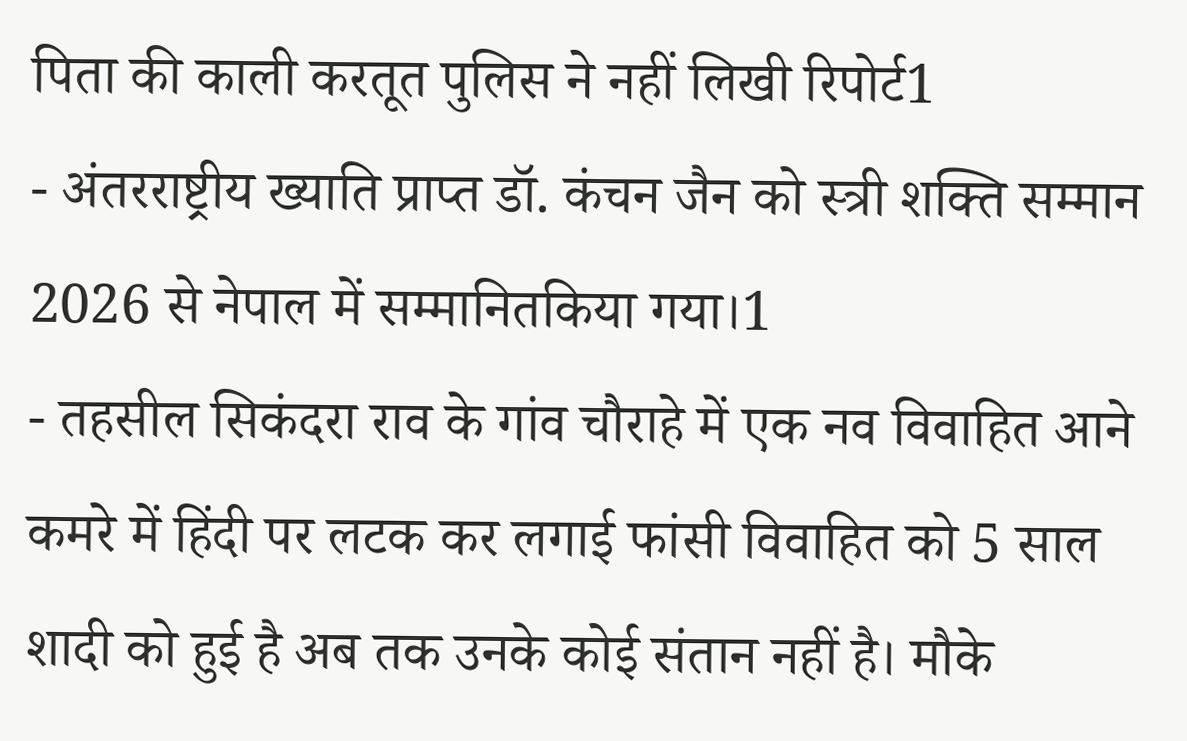पिता की काली करतूत पुलिस ने नहीं लिखी रिपोर्ट1
- अंतरराष्ट्रीय ख्याति प्राप्त डॉ. कंचन जैन को स्त्री शक्ति सम्मान 2026 से नेपाल में सम्मानितकिया गया।1
- तहसील सिकंदरा राव के गांव चौराहे में एक नव विवाहित आने कमरे में हिंदी पर लटक कर लगाई फांसी विवाहित को 5 साल शादी को हुई है अब तक उनके कोई संतान नहीं है। मौके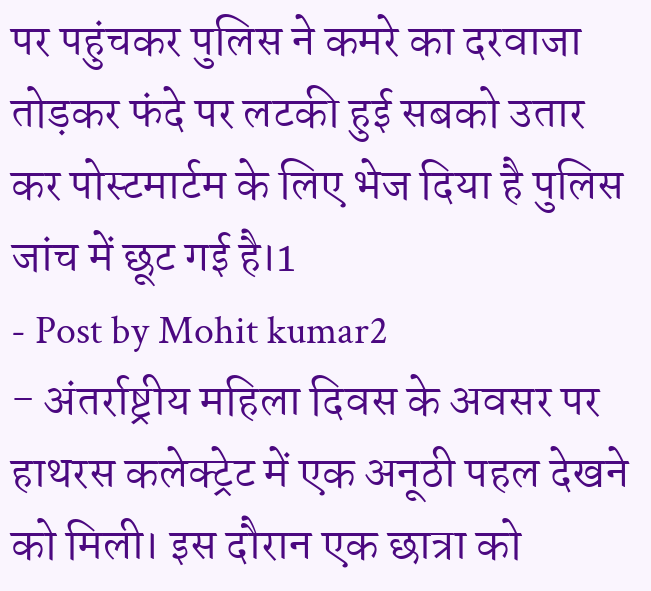पर पहुंचकर पुलिस ने कमरे का दरवाजा तोड़कर फंदे पर लटकी हुई सबको उतार कर पोस्टमार्टम के लिए भेज दिया है पुलिस जांच में छूट गई है।1
- Post by Mohit kumar2
- अंतर्राष्ट्रीय महिला दिवस के अवसर पर हाथरस कलेक्ट्रेट में एक अनूठी पहल देखने को मिली। इस दौरान एक छात्रा को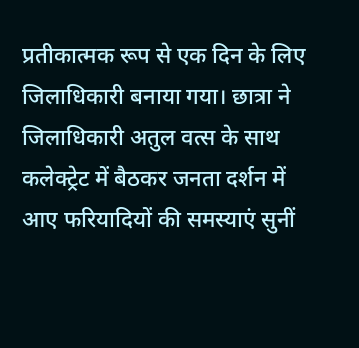प्रतीकात्मक रूप से एक दिन के लिए जिलाधिकारी बनाया गया। छात्रा ने जिलाधिकारी अतुल वत्स के साथ कलेक्ट्रेट में बैठकर जनता दर्शन में आए फरियादियों की समस्याएं सुनीं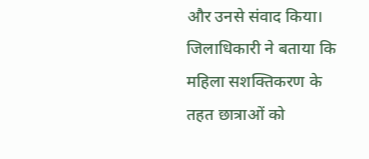और उनसे संवाद किया। जिलाधिकारी ने बताया कि महिला सशक्तिकरण के तहत छात्राओं को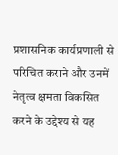प्रशासनिक कार्यप्रणाली से परिचित कराने और उनमें नेतृत्व क्षमता विकसित करने के उद्देश्य से यह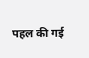पहल की गई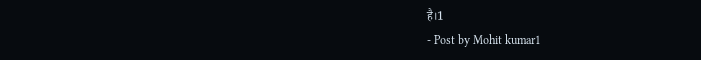है।1
- Post by Mohit kumar1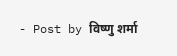- Post by विष्णु शर्मा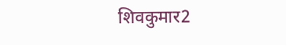शिवकुमार2